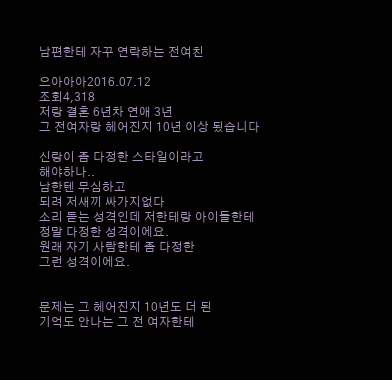남편한테 자꾸 연락하는 전여친

으아아아2016.07.12
조회4,318
저랑 결혼 6년차 연애 3년
그 전여자랑 헤어진지 10년 이상 됬습니다

신랑이 좀 다정한 스타일이라고
해야하나..
남한텐 무심하고
되려 저새끼 싸가지없다
소리 듣는 성격인데 저한테랑 아이들한테
정말 다정한 성격이에요.
원래 자기 사람한테 좀 다정한
그런 성격이에요.


문제는 그 헤어진지 10년도 더 된
기억도 안나는 그 전 여자한테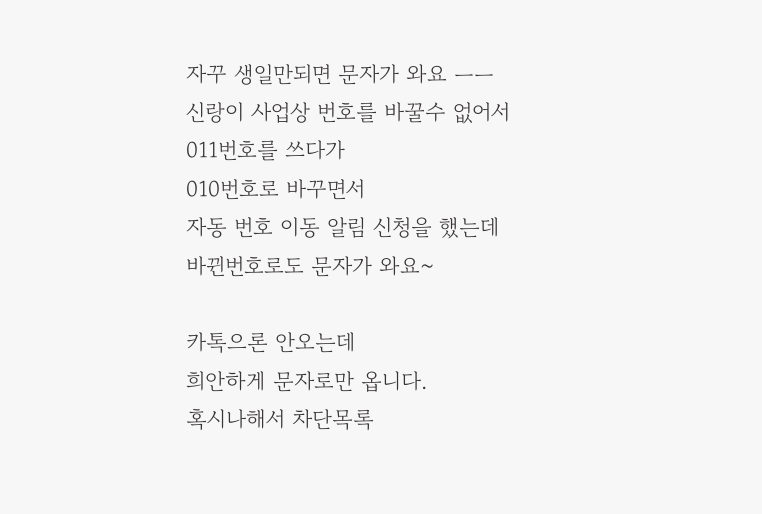자꾸 생일만되면 문자가 와요 ㅡㅡ
신랑이 사업상 번호를 바꿀수 없어서
011번호를 쓰다가
010번호로 바꾸면서
자동 번호 이동 알림 신청을 했는데
바뀐번호로도 문자가 와요~

카톡으론 안오는데
희안하게 문자로만 옵니다.
혹시나해서 차단목록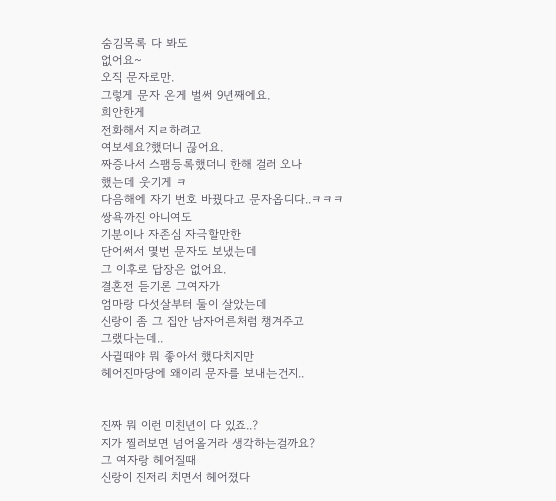숨김목록 다 봐도
없어요~
오직 문자로만.
그렇게 문자 온게 벌써 9년째에요.
희안한게
전화해서 지ㄹ하려고
여보세요?했더니 끊어요.
짜증나서 스팸등록했더니 한해 걸러 오나
했는데 웃기게 ㅋ
다음해에 자기 번호 바꿨다고 문자옵디다..ㅋㅋㅋ
쌍욕까진 아니여도
기분이나 자존심 자극할만한
단어써서 몇번 문자도 보냈는데
그 이후로 답장은 없어요.
결혼전 듣기론 그여자가
엄마랑 다섯살부터 둘이 살았는데
신랑이 좀 그 집안 남자어른처럼 챙겨주고
그랬다는데..
사귈때야 뭐 좋아서 했다치지만
헤어진마당에 왜이리 문자를 보내는건지..


진짜 뭐 이런 미친년이 다 있죠..?
지가 찔러보면 넘어올거라 생각하는걸까요?
그 여자랑 헤어질때
신랑이 진저리 치면서 헤어졌다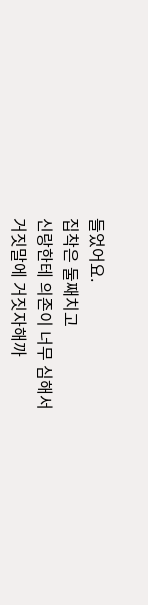들었어요.
집착은 둘째치고
신랑한테 의존이 너무 심해서
거짓말에 거짓자해까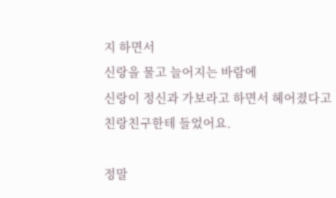지 하면서
신랑을 물고 늘어지는 바람에
신랑이 정신과 가보라고 하면서 헤어졌다고
친랑친구한테 들었어요.

정말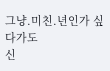그냥.미친.년인가 싶다가도
신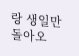랑 생일만 돌아오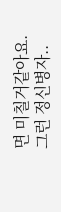면 미칠거같아요.
그런 정신병자..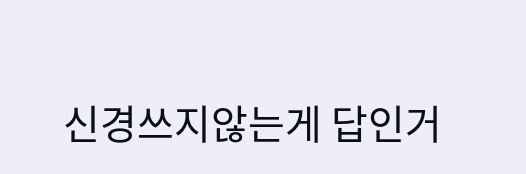신경쓰지않는게 답인거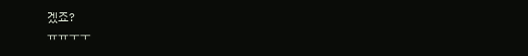겠죠?
ㅠㅠㅜㅜ